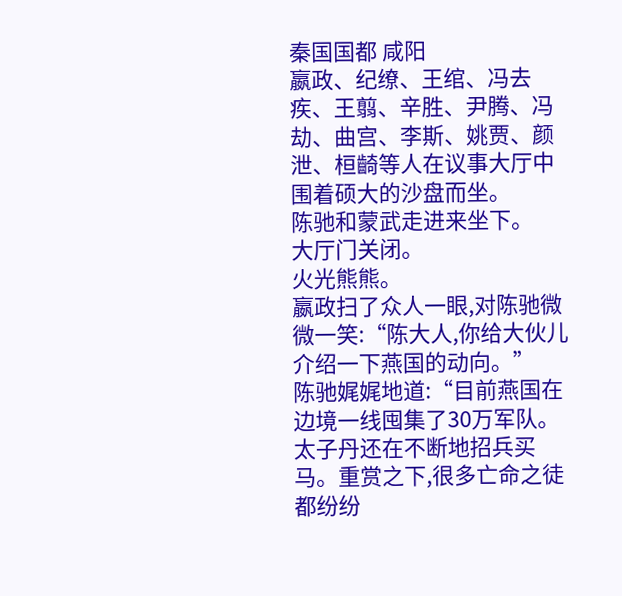秦国国都 咸阳
嬴政、纪缭、王绾、冯去疾、王翦、辛胜、尹腾、冯劫、曲宫、李斯、姚贾、颜泄、桓齮等人在议事大厅中围着硕大的沙盘而坐。
陈驰和蒙武走进来坐下。
大厅门关闭。
火光熊熊。
嬴政扫了众人一眼,对陈驰微微一笑:“陈大人,你给大伙儿介绍一下燕国的动向。”
陈驰娓娓地道:“目前燕国在边境一线囤集了30万军队。太子丹还在不断地招兵买马。重赏之下,很多亡命之徒都纷纷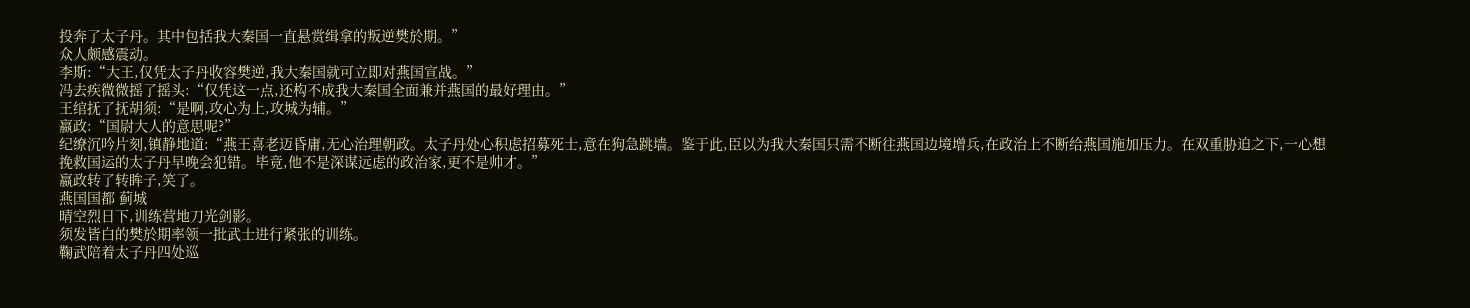投奔了太子丹。其中包括我大秦国一直悬赏缉拿的叛逆樊於期。”
众人颇感震动。
李斯:“大王,仅凭太子丹收容樊逆,我大秦国就可立即对燕国宣战。”
冯去疾微微摇了摇头:“仅凭这一点,还构不成我大秦国全面兼并燕国的最好理由。”
王绾抚了抚胡须:“是啊,攻心为上,攻城为辅。”
嬴政:“国尉大人的意思呢?”
纪缭沉吟片刻,镇静地道:“燕王喜老迈昏庸,无心治理朝政。太子丹处心积虑招募死士,意在狗急跳墙。鉴于此,臣以为我大秦国只需不断往燕国边境增兵,在政治上不断给燕国施加压力。在双重胁迫之下,一心想挽救国运的太子丹早晚会犯错。毕竟,他不是深谋远虑的政治家,更不是帅才。”
嬴政转了转眸子,笑了。
燕国国都 蓟城
晴空烈日下,训练营地刀光剑影。
须发皆白的樊於期率领一批武士进行紧张的训练。
鞠武陪着太子丹四处巡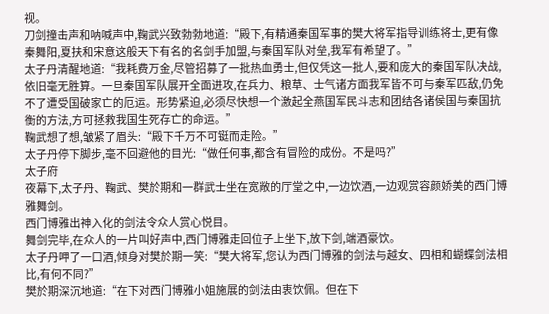视。
刀剑撞击声和呐喊声中,鞠武兴致勃勃地道:“殿下,有精通秦国军事的樊大将军指导训练将士,更有像秦舞阳,夏扶和宋意这般天下有名的名剑手加盟,与秦国军队对垒,我军有希望了。”
太子丹清醒地道:“我耗费万金,尽管招募了一批热血勇士,但仅凭这一批人,要和庞大的秦国军队决战,依旧毫无胜算。一旦秦国军队展开全面进攻,在兵力、粮草、士气诸方面我军皆不可与秦军匹敌,仍免不了遭受国破家亡的厄运。形势紧迫,必须尽快想一个激起全燕国军民斗志和团结各诸侯国与秦国抗衡的方法,方可拯救我国生死存亡的命运。”
鞠武想了想,皱紧了眉头:“殿下千万不可铤而走险。”
太子丹停下脚步,毫不回避他的目光:“做任何事,都含有冒险的成份。不是吗?”
太子府
夜幕下,太子丹、鞠武、樊於期和一群武士坐在宽敞的厅堂之中,一边饮酒,一边观赏容颜娇美的西门博雅舞剑。
西门博雅出神入化的剑法令众人赏心悦目。
舞剑完毕,在众人的一片叫好声中,西门博雅走回位子上坐下,放下剑,端酒豪饮。
太子丹呷了一口酒,倾身对樊於期一笑:“樊大将军,您认为西门博雅的剑法与越女、四相和蝴蝶剑法相比,有何不同?”
樊於期深沉地道:“在下对西门博雅小姐施展的剑法由衷饮佩。但在下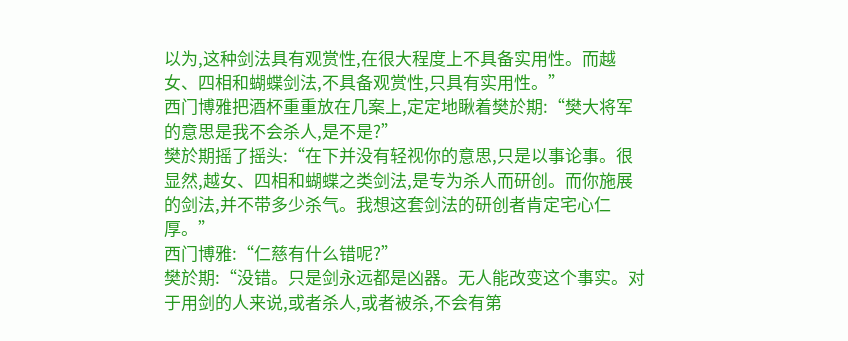以为,这种剑法具有观赏性,在很大程度上不具备实用性。而越女、四相和蝴蝶剑法,不具备观赏性,只具有实用性。”
西门博雅把酒杯重重放在几案上,定定地瞅着樊於期:“樊大将军的意思是我不会杀人,是不是?”
樊於期摇了摇头:“在下并没有轻视你的意思,只是以事论事。很显然,越女、四相和蝴蝶之类剑法,是专为杀人而研创。而你施展的剑法,并不带多少杀气。我想这套剑法的研创者肯定宅心仁厚。”
西门博雅:“仁慈有什么错呢?”
樊於期:“没错。只是剑永远都是凶器。无人能改变这个事实。对于用剑的人来说,或者杀人,或者被杀,不会有第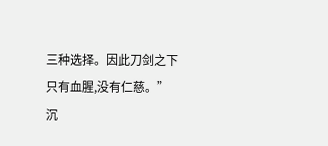三种选择。因此刀剑之下只有血腥,没有仁慈。”
沉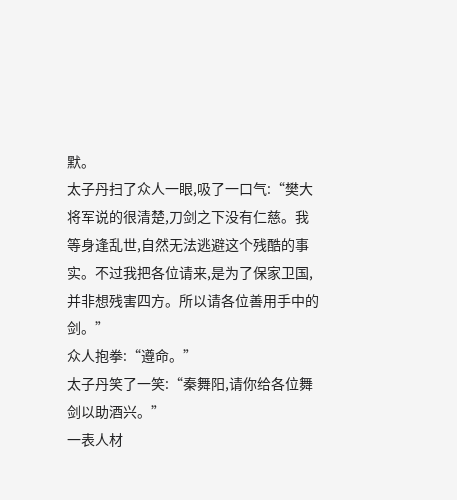默。
太子丹扫了众人一眼,吸了一口气:“樊大将军说的很清楚,刀剑之下没有仁慈。我等身逢乱世,自然无法逃避这个残酷的事实。不过我把各位请来,是为了保家卫国,并非想残害四方。所以请各位善用手中的剑。”
众人抱拳:“遵命。”
太子丹笑了一笑:“秦舞阳,请你给各位舞剑以助酒兴。”
一表人材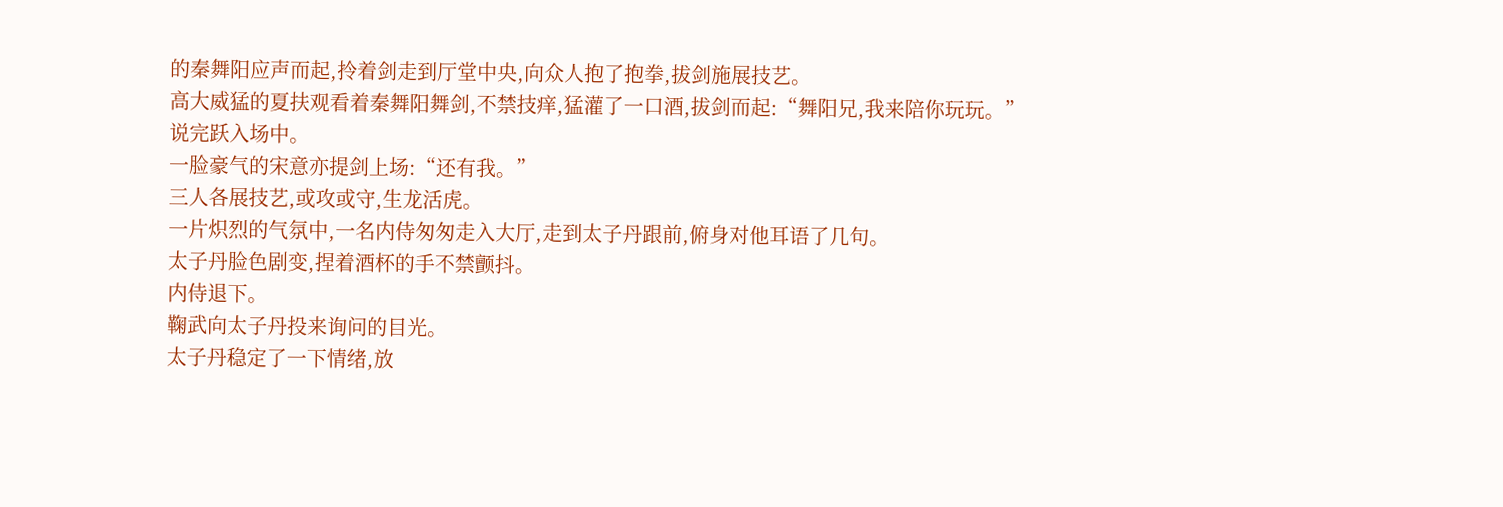的秦舞阳应声而起,拎着剑走到厅堂中央,向众人抱了抱拳,拔剑施展技艺。
高大威猛的夏扶观看着秦舞阳舞剑,不禁技痒,猛灌了一口酒,拔剑而起:“舞阳兄,我来陪你玩玩。”
说完跃入场中。
一脸豪气的宋意亦提剑上场:“还有我。”
三人各展技艺,或攻或守,生龙活虎。
一片炽烈的气氛中,一名内侍匆匆走入大厅,走到太子丹跟前,俯身对他耳语了几句。
太子丹脸色剧变,捏着酒杯的手不禁颤抖。
内侍退下。
鞠武向太子丹投来询问的目光。
太子丹稳定了一下情绪,放